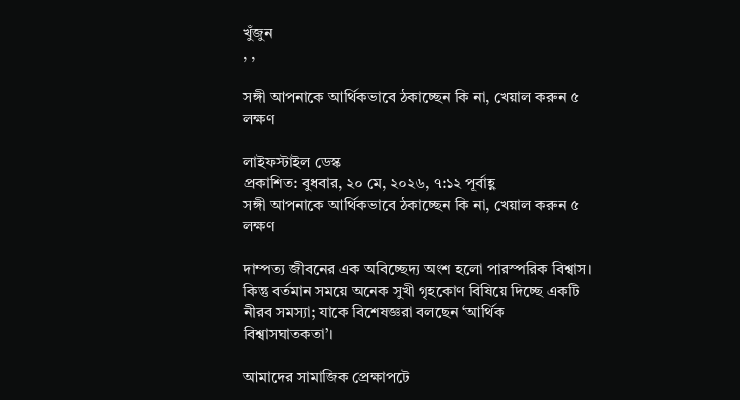খুঁজুন
, ,

সঙ্গী আপনাকে আর্থিকভাবে ঠকাচ্ছেন কি না, খেয়াল করুন ৫ লক্ষণ

লাইফস্টাইল ডেস্ক
প্রকাশিত: বুধবার, ২০ মে, ২০২৬, ৭:১২ পূর্বাহ্ণ
সঙ্গী আপনাকে আর্থিকভাবে ঠকাচ্ছেন কি না, খেয়াল করুন ৫ লক্ষণ

দাম্পত্য জীবনের এক অবিচ্ছেদ্য অংশ হলো পারস্পরিক বিশ্বাস। কিন্তু বর্তমান সময়ে অনেক সুখী গৃহকোণ বিষিয়ে দিচ্ছে একটি নীরব সমস্যা; যাকে বিশেষজ্ঞরা বলছেন ‘আর্থিক বিশ্বাসঘাতকতা’।

আমাদের সামাজিক প্রেক্ষাপটে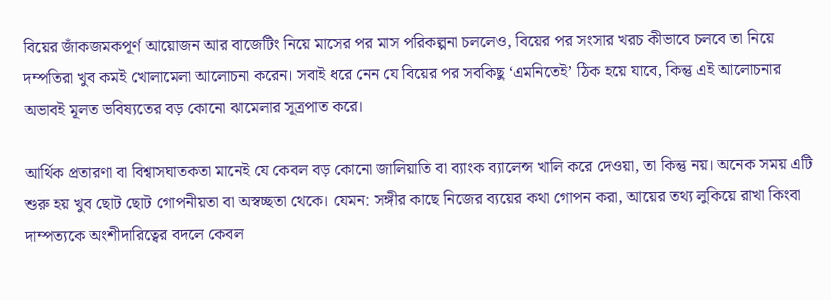বিয়ের জাঁকজমকপূর্ণ আয়োজন আর বাজেটিং নিয়ে মাসের পর মাস পরিকল্পনা চললেও, বিয়ের পর সংসার খরচ কীভাবে চলবে তা নিয়ে দম্পতিরা খুব কমই খোলামেলা আলোচনা করেন। সবাই ধরে নেন যে বিয়ের পর সবকিছু ‘এমনিতেই’ ঠিক হয়ে যাবে, কিন্তু এই আলোচনার অভাবই মূলত ভবিষ্যতের বড় কোনো ঝামেলার সূত্রপাত করে।

আর্থিক প্রতারণা বা বিশ্বাসঘাতকতা মানেই যে কেবল বড় কোনো জালিয়াতি বা ব্যাংক ব্যালেন্স খালি করে দেওয়া, তা কিন্তু নয়। অনেক সময় এটি শুরু হয় খুব ছোট ছোট গোপনীয়তা বা অস্বচ্ছতা থেকে। যেমন: সঙ্গীর কাছে নিজের ব্যয়ের কথা গোপন করা, আয়ের তথ্য লুকিয়ে রাখা কিংবা দাম্পত্যকে অংশীদারিত্বের বদলে কেবল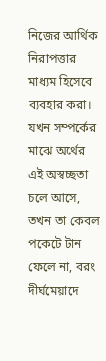নিজের আর্থিক নিরাপত্তার মাধ্যম হিসেবে ব্যবহার করা। যখন সম্পর্কের মাঝে অর্থের এই অস্বচ্ছতা চলে আসে, তখন তা কেবল পকেটে টান ফেলে না, বরং দীর্ঘমেয়াদে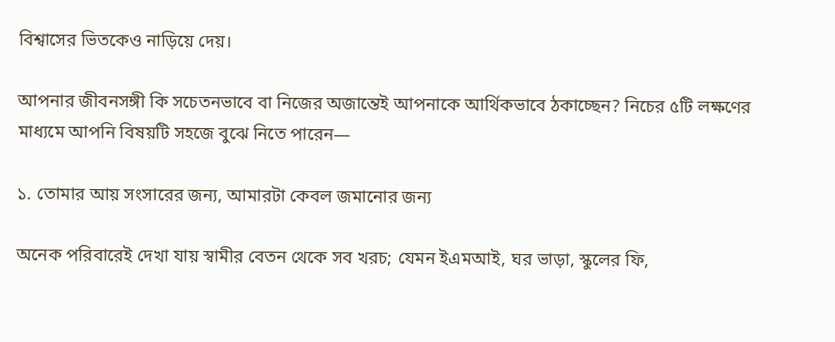বিশ্বাসের ভিতকেও নাড়িয়ে দেয়।

আপনার জীবনসঙ্গী কি সচেতনভাবে বা নিজের অজান্তেই আপনাকে আর্থিকভাবে ঠকাচ্ছেন? নিচের ৫টি লক্ষণের মাধ্যমে আপনি বিষয়টি সহজে বুঝে নিতে পারেন—

১. তোমার আয় সংসারের জন্য, আমারটা কেবল জমানোর জন্য

অনেক পরিবারেই দেখা যায় স্বামীর বেতন থেকে সব খরচ; যেমন ইএমআই, ঘর ভাড়া, স্কুলের ফি,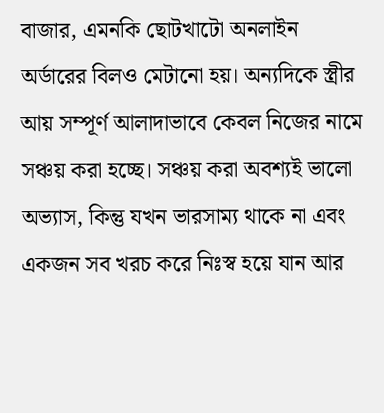বাজার, এমনকি ছোটখাটো অনলাইন অর্ডারের বিলও মেটানো হয়। অন্যদিকে স্ত্রীর আয় সম্পূর্ণ আলাদাভাবে কেবল নিজের নামে সঞ্চয় করা হচ্ছে। সঞ্চয় করা অবশ্যই ভালো অভ্যাস, কিন্তু যখন ভারসাম্য থাকে না এবং একজন সব খরচ করে নিঃস্ব হয়ে যান আর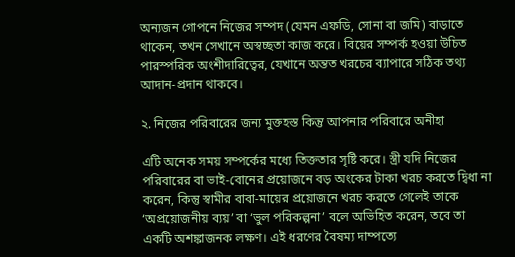অন্যজন গোপনে নিজের সম্পদ (যেমন এফডি, সোনা বা জমি) বাড়াতে থাকেন, তখন সেখানে অস্বচ্ছতা কাজ করে। বিয়ের সম্পর্ক হওয়া উচিত পারস্পরিক অংশীদারিত্বের, যেখানে অন্তত খরচের ব্যাপারে সঠিক তথ্য আদান-প্রদান থাকবে।

২. নিজের পরিবারের জন্য মুক্তহস্ত কিন্তু আপনার পরিবারে অনীহা

এটি অনেক সময় সম্পর্কের মধ্যে তিক্ততার সৃষ্টি করে। স্ত্রী যদি নিজের পরিবারের বা ভাই-বোনের প্রয়োজনে বড় অংকের টাকা খরচ করতে দ্বিধা না করেন, কিন্তু স্বামীর বাবা-মায়ের প্রয়োজনে খরচ করতে গেলেই তাকে ‘অপ্রয়োজনীয় ব্যয়’ বা ‘ভুল পরিকল্পনা’ বলে অভিহিত করেন, তবে তা একটি অশঙ্কাজনক লক্ষণ। এই ধরণের বৈষম্য দাম্পত্যে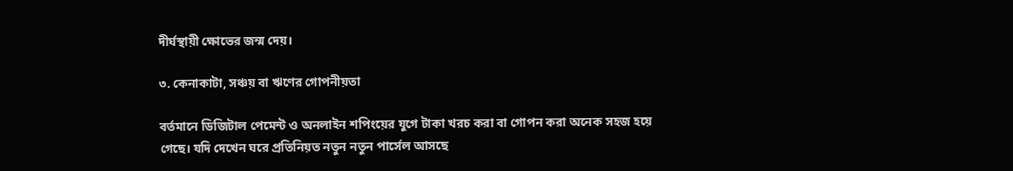দীর্ঘস্থায়ী ক্ষোভের জন্ম দেয়।

৩. কেনাকাটা, সঞ্চয় বা ঋণের গোপনীয়তা

বর্তমানে ডিজিটাল পেমেন্ট ও অনলাইন শপিংয়ের যুগে টাকা খরচ করা বা গোপন করা অনেক সহজ হয়ে গেছে। যদি দেখেন ঘরে প্রতিনিয়ত নতুন নতুন পার্সেল আসছে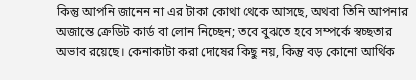কিন্তু আপনি জানেন না এর টাকা কোথা থেকে আসছে, অথবা তিনি আপনার অজান্তে ক্রেডিট কার্ড বা লোন নিচ্ছেন; তবে বুঝতে হবে সম্পর্কে স্বচ্ছতার অভাব রয়েছে। কেনাকাটা করা দোষের কিছু নয়, কিন্তু বড় কোনো আর্থিক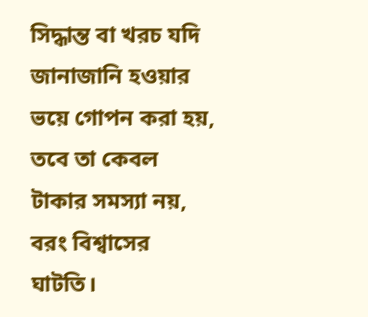সিদ্ধান্ত বা খরচ যদি জানাজানি হওয়ার ভয়ে গোপন করা হয়, তবে তা কেবল টাকার সমস্যা নয়, বরং বিশ্বাসের ঘাটতি।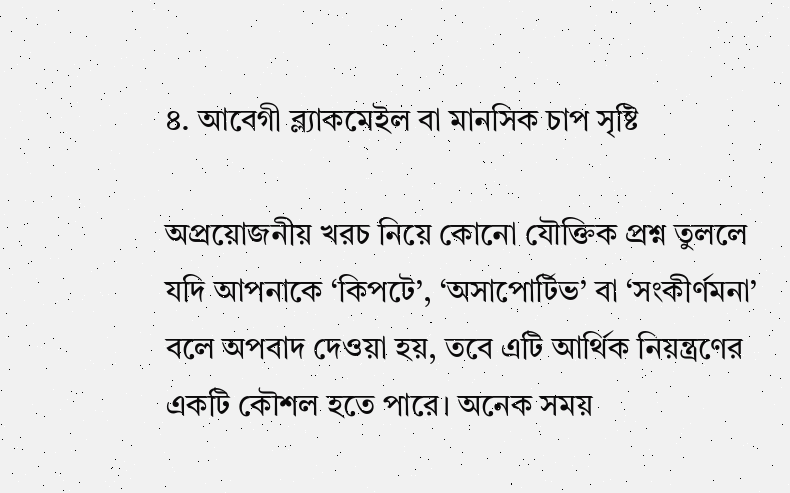৪. আবেগী ব্ল্যাকমেইল বা মানসিক চাপ সৃষ্টি

অপ্রয়োজনীয় খরচ নিয়ে কোনো যৌক্তিক প্রশ্ন তুললে যদি আপনাকে ‘কিপটে’, ‘অসাপোর্টিভ’ বা ‘সংকীর্ণমনা’ বলে অপবাদ দেওয়া হয়, তবে এটি আর্থিক নিয়ন্ত্রণের একটি কৌশল হতে পারে। অনেক সময়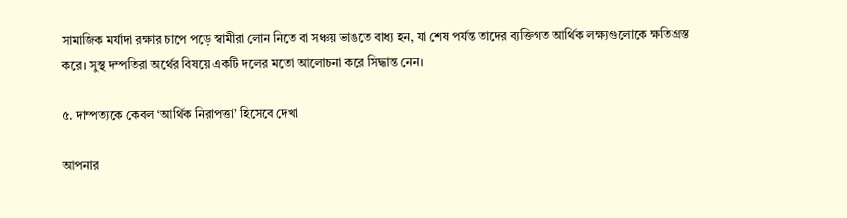সামাজিক মর্যাদা রক্ষার চাপে পড়ে স্বামীরা লোন নিতে বা সঞ্চয় ভাঙতে বাধ্য হন, যা শেষ পর্যন্ত তাদের ব্যক্তিগত আর্থিক লক্ষ্যগুলোকে ক্ষতিগ্রস্ত করে। সুস্থ দম্পতিরা অর্থের বিষয়ে একটি দলের মতো আলোচনা করে সিদ্ধান্ত নেন।

৫. দাম্পত্যকে কেবল ‘আর্থিক নিরাপত্তা’ হিসেবে দেখা

আপনার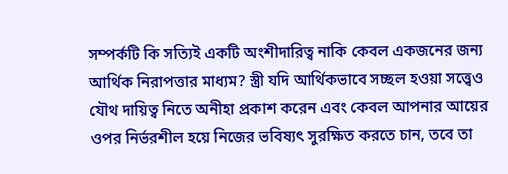সম্পর্কটি কি সত্যিই একটি অংশীদারিত্ব নাকি কেবল একজনের জন্য আর্থিক নিরাপত্তার মাধ্যম? স্ত্রী যদি আর্থিকভাবে সচ্ছল হওয়া সত্ত্বেও যৌথ দায়িত্ব নিতে অনীহা প্রকাশ করেন এবং কেবল আপনার আয়ের ওপর নির্ভরশীল হয়ে নিজের ভবিষ্যৎ সুরক্ষিত করতে চান, তবে তা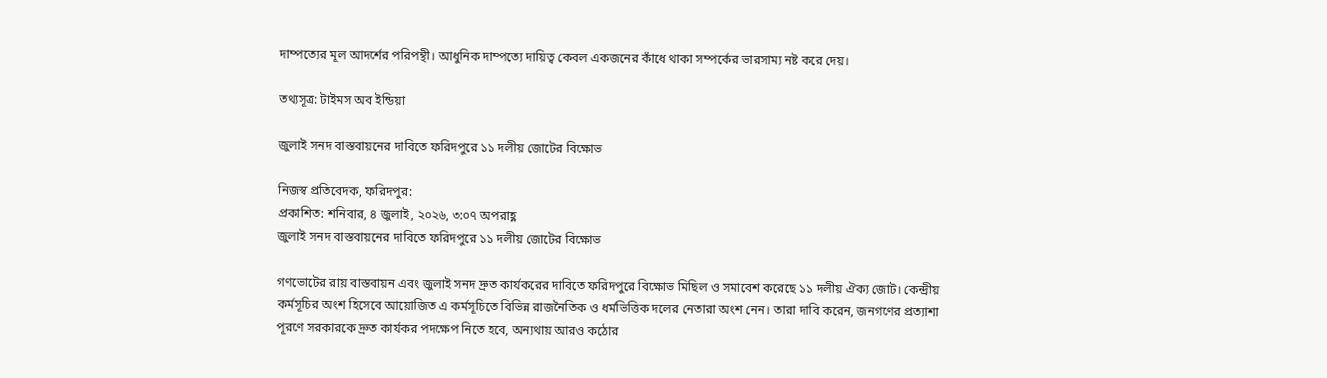দাম্পত্যের মূল আদর্শের পরিপন্থী। আধুনিক দাম্পত্যে দায়িত্ব কেবল একজনের কাঁধে থাকা সম্পর্কের ভারসাম্য নষ্ট করে দেয়।

তথ্যসূত্র: টাইমস অব ইন্ডিয়া

জুলাই সনদ বাস্তবায়নের দাবিতে ফরিদপুরে ১১ দলীয় জোটের বিক্ষোভ

নিজস্ব প্রতিবেদক, ফরিদপুর:
প্রকাশিত: শনিবার, ৪ জুলাই, ২০২৬, ৩:০৭ অপরাহ্ণ
জুলাই সনদ বাস্তবায়নের দাবিতে ফরিদপুরে ১১ দলীয় জোটের বিক্ষোভ

গণভোটের রায় বাস্তবায়ন এবং জুলাই সনদ দ্রুত কার্যকরের দাবিতে ফরিদপুরে বিক্ষোভ মিছিল ও সমাবেশ করেছে ১১ দলীয় ঐক্য জোট। কেন্দ্রীয় কর্মসূচির অংশ হিসেবে আয়োজিত এ কর্মসূচিতে বিভিন্ন রাজনৈতিক ও ধর্মভিত্তিক দলের নেতারা অংশ নেন। তারা দাবি করেন, জনগণের প্রত্যাশা পূরণে সরকারকে দ্রুত কার্যকর পদক্ষেপ নিতে হবে, অন্যথায় আরও কঠোর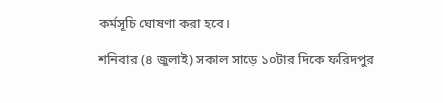কর্মসূচি ঘোষণা করা হবে।

শনিবার (৪ জুলাই) সকাল সাড়ে ১০টার দিকে ফরিদপুর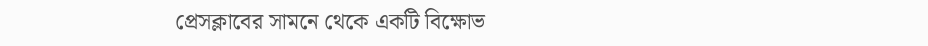প্রেসক্লাবের সামনে থেকে একটি বিক্ষোভ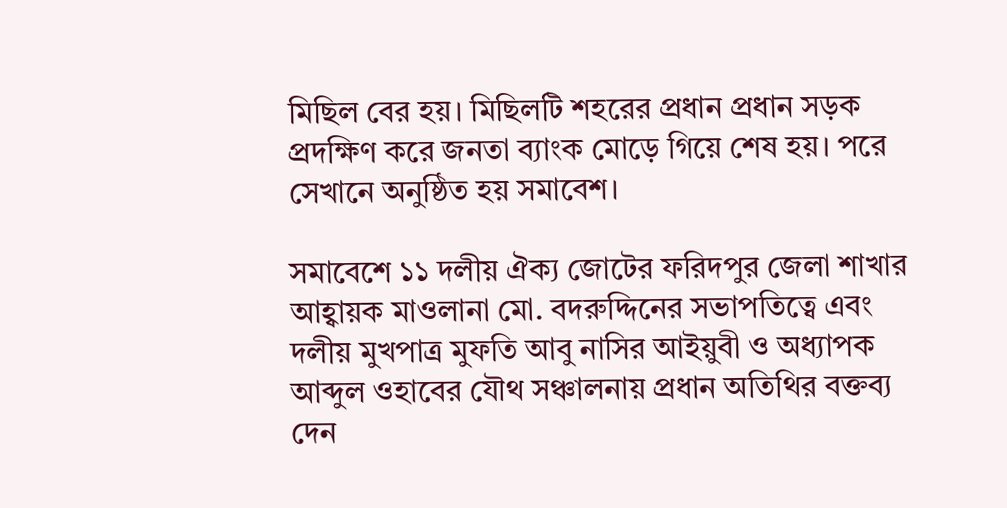মিছিল বের হয়। মিছিলটি শহরের প্রধান প্রধান সড়ক প্রদক্ষিণ করে জনতা ব্যাংক মোড়ে গিয়ে শেষ হয়। পরে সেখানে অনুষ্ঠিত হয় সমাবেশ।

সমাবেশে ১১ দলীয় ঐক্য জোটের ফরিদপুর জেলা শাখার আহ্বায়ক মাওলানা মো. বদরুদ্দিনের সভাপতিত্বে এবং দলীয় মুখপাত্র মুফতি আবু নাসির আইয়ুবী ও অধ্যাপক আব্দুল ওহাবের যৌথ সঞ্চালনায় প্রধান অতিথির বক্তব্য দেন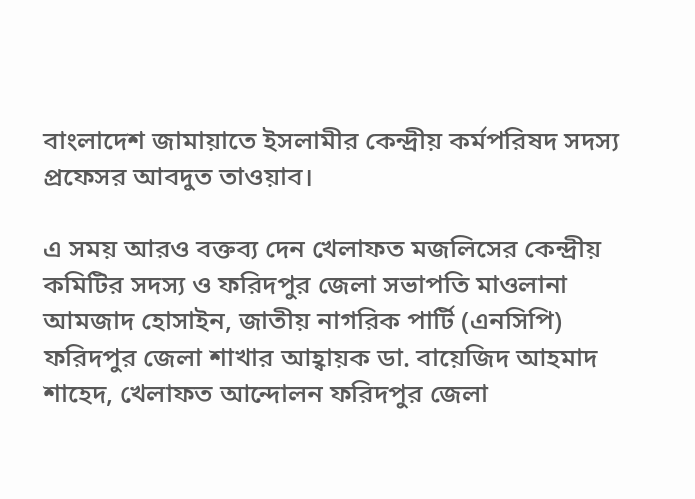বাংলাদেশ জামায়াতে ইসলামীর কেন্দ্রীয় কর্মপরিষদ সদস্য প্রফেসর আবদুত তাওয়াব।

এ সময় আরও বক্তব্য দেন খেলাফত মজলিসের কেন্দ্রীয় কমিটির সদস্য ও ফরিদপুর জেলা সভাপতি মাওলানা আমজাদ হোসাইন, জাতীয় নাগরিক পার্টি (এনসিপি) ফরিদপুর জেলা শাখার আহ্বায়ক ডা. বায়েজিদ আহমাদ শাহেদ, খেলাফত আন্দোলন ফরিদপুর জেলা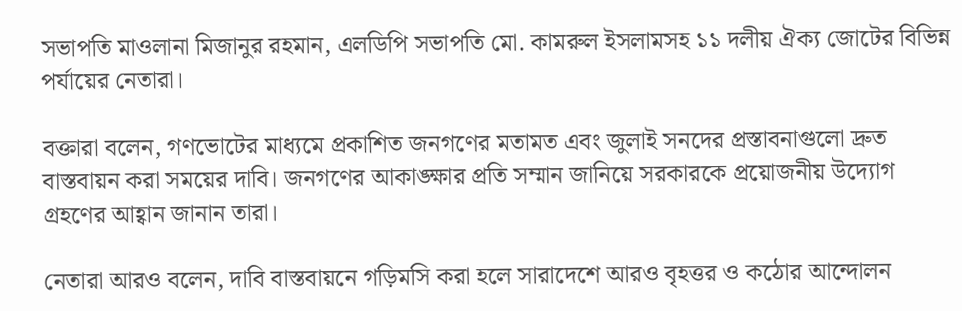সভাপতি মাওলানা মিজানুর রহমান, এলডিপি সভাপতি মো. কামরুল ইসলামসহ ১১ দলীয় ঐক্য জোটের বিভিন্ন পর্যায়ের নেতারা।

বক্তারা বলেন, গণভোটের মাধ্যমে প্রকাশিত জনগণের মতামত এবং জুলাই সনদের প্রস্তাবনাগুলো দ্রুত বাস্তবায়ন করা সময়ের দাবি। জনগণের আকাঙ্ক্ষার প্রতি সম্মান জানিয়ে সরকারকে প্রয়োজনীয় উদ্যোগ গ্রহণের আহ্বান জানান তারা।

নেতারা আরও বলেন, দাবি বাস্তবায়নে গড়িমসি করা হলে সারাদেশে আরও বৃহত্তর ও কঠোর আন্দোলন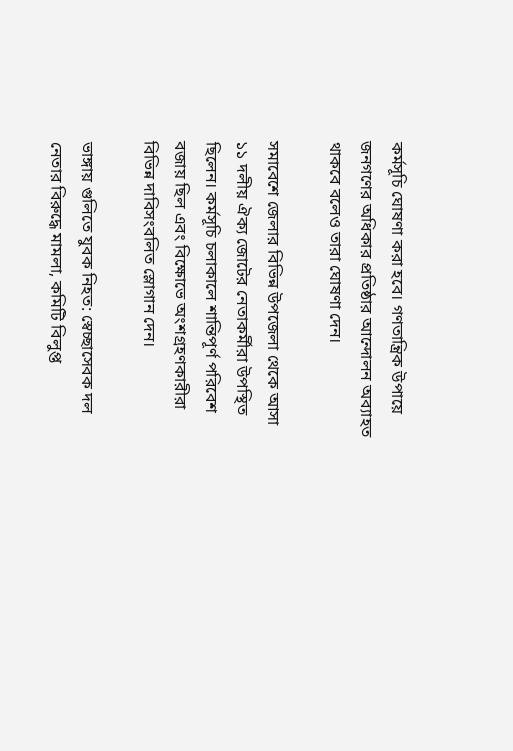কর্মসূচি ঘোষণা করা হবে। গণতান্ত্রিক উপায়ে জনগণের অধিকার প্রতিষ্ঠার আন্দোলন অব্যাহত থাকবে বলেও তারা ঘোষণা দেন।

সমাবেশে জেলার বিভিন্ন উপজেলা থেকে আসা ১১ দলীয় ঐক্য জোটের নেতাকর্মীরা উপস্থিত ছিলেন। কর্মসূচি চলাকালে শান্তিপূর্ণ পরিবেশ বজায় ছিল এবং বিক্ষোভে অংশগ্রহণকারীরা বিভিন্ন দাবিসংবলিত স্লোগান দেন।

ভাঙ্গায় গুলিতে যুবক নিহত: স্বেচ্ছাসেবক দল নেতার বিরুদ্ধে মামলা, কমিটি বিলুপ্ত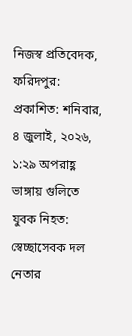নিজস্ব প্রতিবেদক, ফরিদপুর:
প্রকাশিত: শনিবার, ৪ জুলাই, ২০২৬, ১:২৯ অপরাহ্ণ
ভাঙ্গায় গুলিতে যুবক নিহত: স্বেচ্ছাসেবক দল নেতার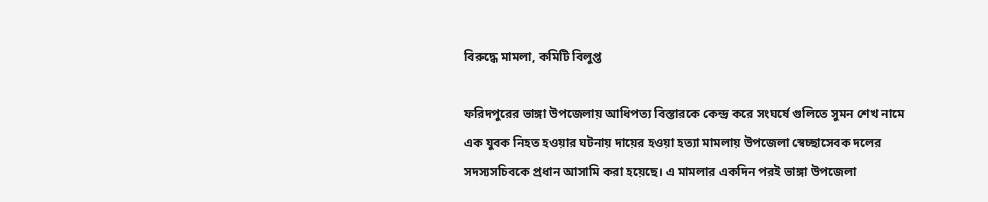বিরুদ্ধে মামলা, কমিটি বিলুপ্ত

ফরিদপুরের ভাঙ্গা উপজেলায় আধিপত্য বিস্তারকে কেন্দ্র করে সংঘর্ষে গুলিতে সুমন শেখ নামে এক যুবক নিহত হওয়ার ঘটনায় দায়ের হওয়া হত্যা মামলায় উপজেলা স্বেচ্ছাসেবক দলের সদস্যসচিবকে প্রধান আসামি করা হয়েছে। এ মামলার একদিন পরই ভাঙ্গা উপজেলা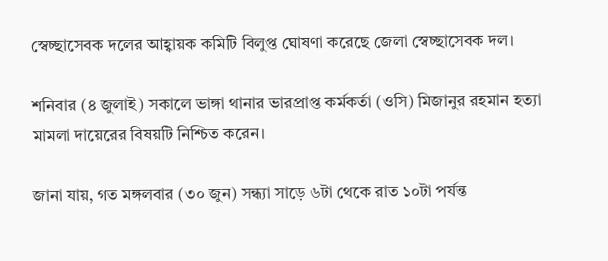স্বেচ্ছাসেবক দলের আহ্বায়ক কমিটি বিলুপ্ত ঘোষণা করেছে জেলা স্বেচ্ছাসেবক দল।

শনিবার (৪ জুলাই) সকালে ভাঙ্গা থানার ভারপ্রাপ্ত কর্মকর্তা (ওসি) মিজানুর রহমান হত্যা মামলা দায়েরের বিষয়টি নিশ্চিত করেন।

জানা যায়, গত মঙ্গলবার (৩০ জুন) সন্ধ্যা সাড়ে ৬টা থেকে রাত ১০টা পর্যন্ত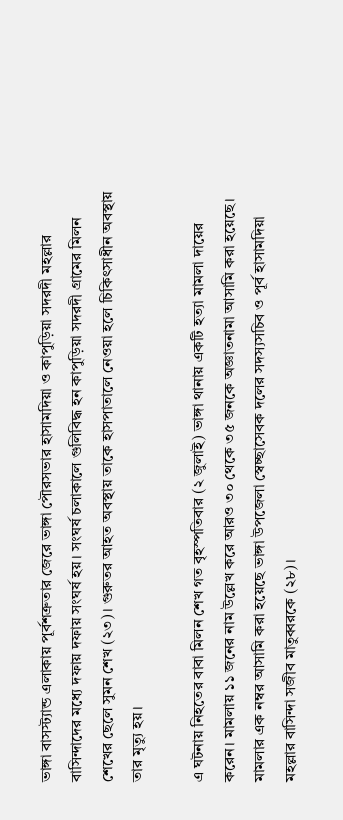ভাঙ্গা বাসস্ট্যান্ড এলাকায় পূর্বশত্রুতার জেরে ভাঙ্গা পৌরসভার হাসামদিয়া ও কাপুড়িয়া সদরদী মহল্লার বাসিন্দাদের মধ্যে দফায় দফায় সংঘর্ষ হয়। সংঘর্ষ চলাকালে গুলিবিদ্ধ হন কাপুড়িয়া সদরদী গ্রামের মিলন শেখের ছেলে সুমন শেখ (২৩)। গুরুতর আহত অবস্থায় তাকে হাসপাতালে নেওয়া হলে চিকিৎসাধীন অবস্থায় তার মৃত্যু হয়।

এ ঘটনায় নিহতের বাবা মিলন শেখ গত বৃহস্পতিবার (২ জুলাই) ভাঙ্গা থানায় একটি হত্যা মামলা দায়ের করেন। মামলায় ১১ জনের নাম উল্লেখ করে আরও ৩০ থেকে ৩৫ জনকে অজ্ঞাতনামা আসামি করা হয়েছে। মামলার এক নম্বর আসামি করা হয়েছে ভাঙ্গা উপজেলা স্বেচ্ছাসেবক দলের সদস্যসচিব ও পূর্ব হাসামদিয়া মহল্লার বাসিন্দা সজীব মাতুব্বরকে (২৮)।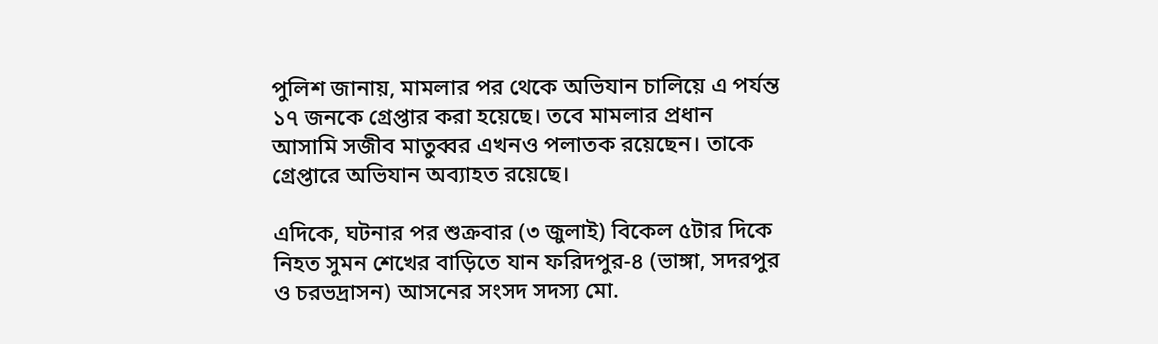পুলিশ জানায়, মামলার পর থেকে অভিযান চালিয়ে এ পর্যন্ত ১৭ জনকে গ্রেপ্তার করা হয়েছে। তবে মামলার প্রধান আসামি সজীব মাতুব্বর এখনও পলাতক রয়েছেন। তাকে গ্রেপ্তারে অভিযান অব্যাহত রয়েছে।

এদিকে, ঘটনার পর শুক্রবার (৩ জুলাই) বিকেল ৫টার দিকে নিহত সুমন শেখের বাড়িতে যান ফরিদপুর-৪ (ভাঙ্গা, সদরপুর ও চরভদ্রাসন) আসনের সংসদ সদস্য মো.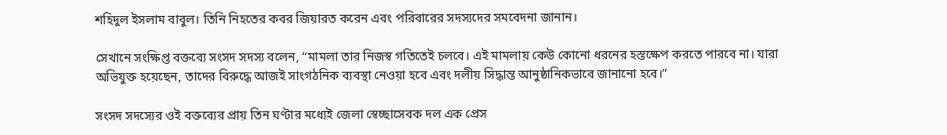শহিদুল ইসলাম বাবুল। তিনি নিহতের কবর জিয়ারত করেন এবং পরিবারের সদস্যদের সমবেদনা জানান।

সেখানে সংক্ষিপ্ত বক্তব্যে সংসদ সদস্য বলেন, “মামলা তার নিজস্ব গতিতেই চলবে। এই মামলায় কেউ কোনো ধরনের হস্তক্ষেপ করতে পারবে না। যারা অভিযুক্ত হয়েছেন, তাদের বিরুদ্ধে আজই সাংগঠনিক ব্যবস্থা নেওয়া হবে এবং দলীয় সিদ্ধান্ত আনুষ্ঠানিকভাবে জানানো হবে।”

সংসদ সদস্যের ওই বক্তব্যের প্রায় তিন ঘণ্টার মধ্যেই জেলা স্বেচ্ছাসেবক দল এক প্রেস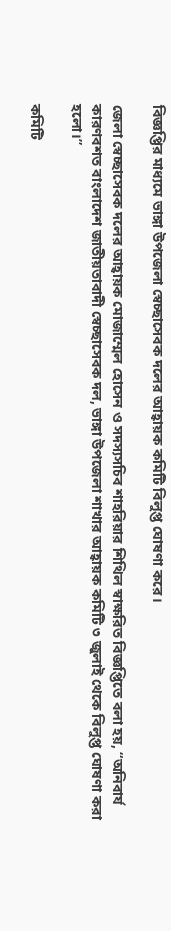বিজ্ঞপ্তির মাধ্যমে ভাঙ্গা উপজেলা স্বেচ্ছাসেবক দলের আহ্বায়ক কমিটি বিলুপ্ত ঘোষণা করে।

জেলা স্বেচ্ছাসেবক দলের আহ্বায়ক মোজাম্মেল হোসেন ও সদস্যসচিব শাহরিয়ার শিথিল স্বাক্ষরিত বিজ্ঞপ্তিতে বলা হয়, “অনিবার্য কারণবশত বাংলাদেশ জাতীয়তাবাদী স্বেচ্ছাসেবক দল, ভাঙ্গা উপজেলা শাখার আহ্বায়ক কমিটি ৩ জুলাই থেকে বিলুপ্ত ঘোষণা করা হলো।”

কমিটি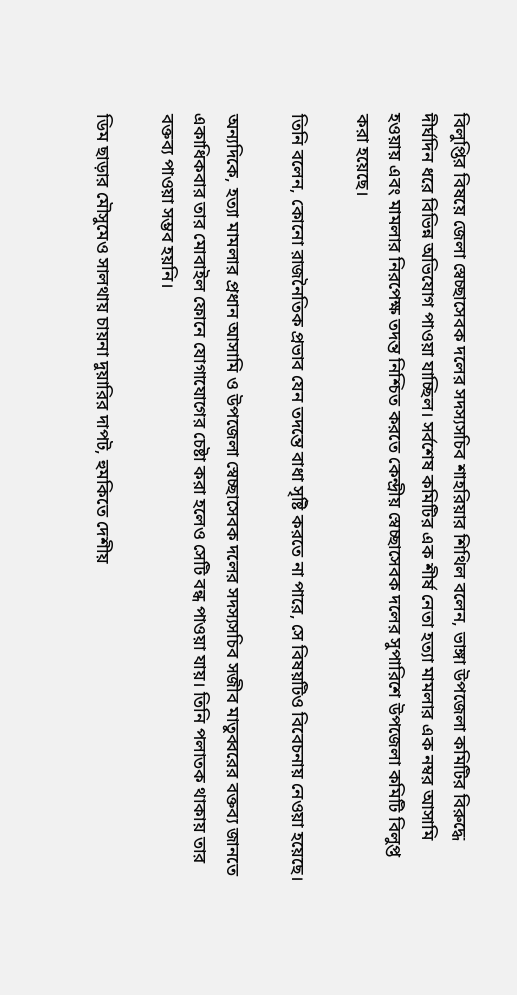বিলুপ্তির বিষয়ে জেলা স্বেচ্ছাসেবক দলের সদস্যসচিব শাহরিয়ার শিথিল বলেন, ভাঙ্গা উপজেলা কমিটির বিরুদ্ধে দীর্ঘদিন ধরে বিভিন্ন অভিযোগ পাওয়া যাচ্ছিল। সর্বশেষ কমিটির এক শীর্ষ নেতা হত্যা মামলার এক নম্বর আসামি হওয়ায় এবং মামলার নিরপেক্ষ তদন্ত নিশ্চিত করতে কেন্দ্রীয় স্বেচ্ছাসেবক দলের সুপারিশে উপজেলা কমিটি বিলুপ্ত করা হয়েছে।

তিনি বলেন, কোনো রাজনৈতিক প্রভাব যেন তদন্তে বাধা সৃষ্টি করতে না পারে, সে বিষয়টিও বিবেচনায় নেওয়া হয়েছে।

অন্যদিকে, হত্যা মামলার প্রধান আসামি ও উপজেলা স্বেচ্ছাসেবক দলের সদস্যসচিব সজীব মাতুব্বরের বক্তব্য জানতে একাধিকবার তার মোবাইল ফোনে যোগাযোগের চেষ্টা করা হলেও সেটি বন্ধ পাওয়া যায়। তিনি পলাতক থাকায় তার বক্তব্য পাওয়া সম্ভব হয়নি।

ডিম ছাড়ার মৌসুমেও সালথায় চায়না দুয়ারির দাপট, হুমকিতে দেশীয়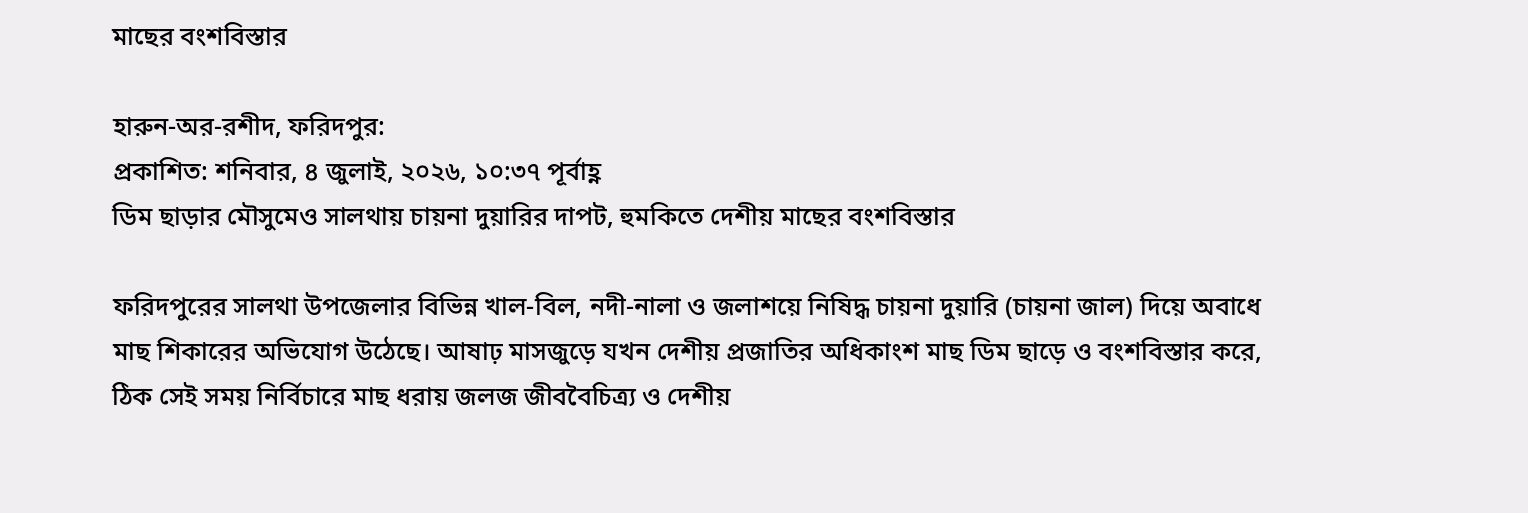মাছের বংশবিস্তার

হারুন-অর-রশীদ, ফরিদপুর:
প্রকাশিত: শনিবার, ৪ জুলাই, ২০২৬, ১০:৩৭ পূর্বাহ্ণ
ডিম ছাড়ার মৌসুমেও সালথায় চায়না দুয়ারির দাপট, হুমকিতে দেশীয় মাছের বংশবিস্তার

ফরিদপুরের সালথা উপজেলার বিভিন্ন খাল-বিল, নদী-নালা ও জলাশয়ে নিষিদ্ধ চায়না দুয়ারি (চায়না জাল) দিয়ে অবাধে মাছ শিকারের অভিযোগ উঠেছে। আষাঢ় মাসজুড়ে যখন দেশীয় প্রজাতির অধিকাংশ মাছ ডিম ছাড়ে ও বংশবিস্তার করে, ঠিক সেই সময় নির্বিচারে মাছ ধরায় জলজ জীববৈচিত্র্য ও দেশীয়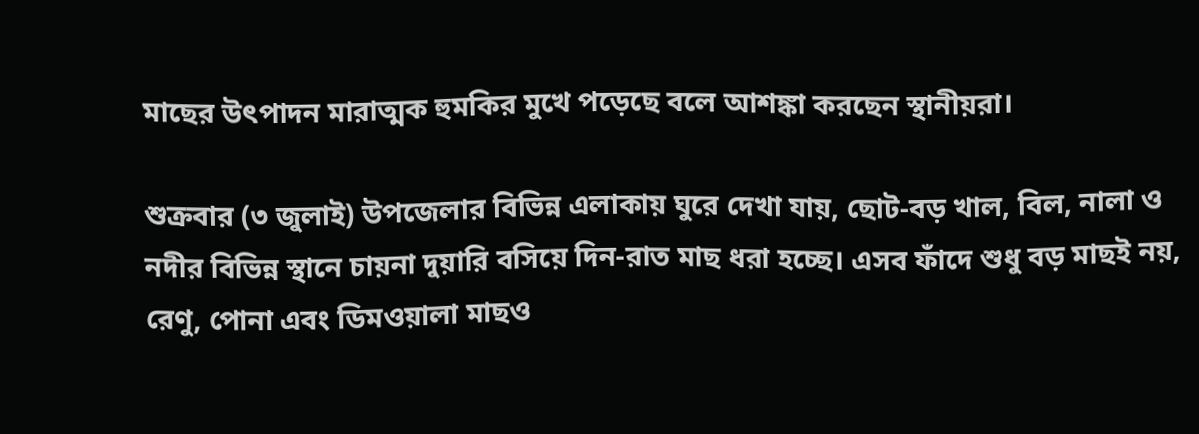মাছের উৎপাদন মারাত্মক হুমকির মুখে পড়েছে বলে আশঙ্কা করছেন স্থানীয়রা।

শুক্রবার (৩ জুলাই) উপজেলার বিভিন্ন এলাকায় ঘুরে দেখা যায়, ছোট-বড় খাল, বিল, নালা ও নদীর বিভিন্ন স্থানে চায়না দুয়ারি বসিয়ে দিন-রাত মাছ ধরা হচ্ছে। এসব ফাঁদে শুধু বড় মাছই নয়, রেণু, পোনা এবং ডিমওয়ালা মাছও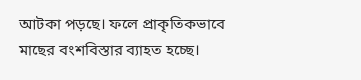আটকা পড়ছে। ফলে প্রাকৃতিকভাবে মাছের বংশবিস্তার ব্যাহত হচ্ছে।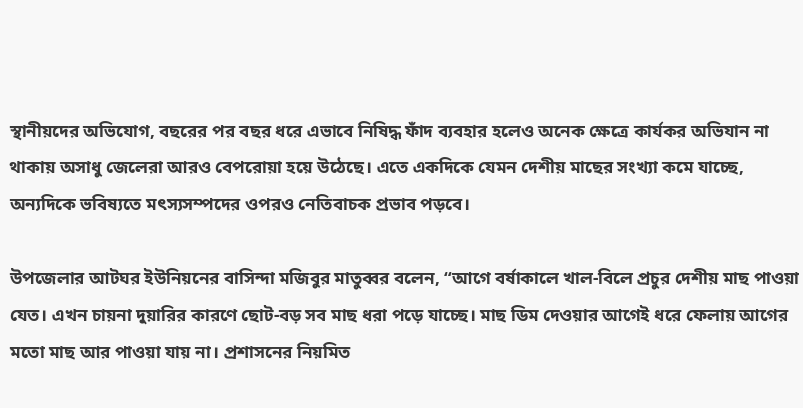স্থানীয়দের অভিযোগ, বছরের পর বছর ধরে এভাবে নিষিদ্ধ ফাঁদ ব্যবহার হলেও অনেক ক্ষেত্রে কার্যকর অভিযান না থাকায় অসাধু জেলেরা আরও বেপরোয়া হয়ে উঠেছে। এতে একদিকে যেমন দেশীয় মাছের সংখ্যা কমে যাচ্ছে, অন্যদিকে ভবিষ্যতে মৎস্যসম্পদের ওপরও নেতিবাচক প্রভাব পড়বে।

উপজেলার আটঘর ইউনিয়নের বাসিন্দা মজিবুর মাতুব্বর বলেন, “আগে বর্ষাকালে খাল-বিলে প্রচুর দেশীয় মাছ পাওয়া যেত। এখন চায়না দুয়ারির কারণে ছোট-বড় সব মাছ ধরা পড়ে যাচ্ছে। মাছ ডিম দেওয়ার আগেই ধরে ফেলায় আগের মতো মাছ আর পাওয়া যায় না। প্রশাসনের নিয়মিত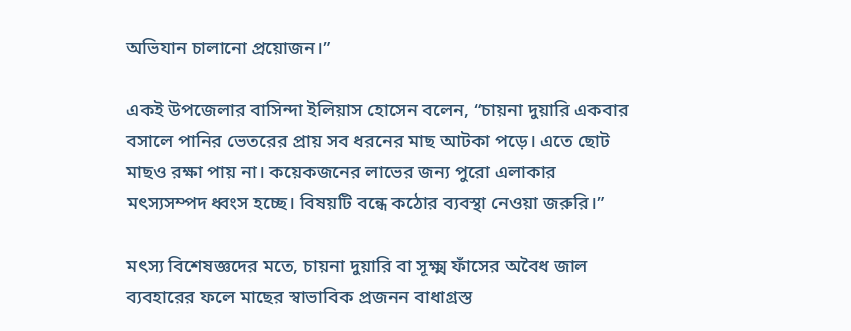অভিযান চালানো প্রয়োজন।”

একই উপজেলার বাসিন্দা ইলিয়াস হোসেন বলেন, “চায়না দুয়ারি একবার বসালে পানির ভেতরের প্রায় সব ধরনের মাছ আটকা পড়ে। এতে ছোট মাছও রক্ষা পায় না। কয়েকজনের লাভের জন্য পুরো এলাকার মৎস্যসম্পদ ধ্বংস হচ্ছে। বিষয়টি বন্ধে কঠোর ব্যবস্থা নেওয়া জরুরি।”

মৎস্য বিশেষজ্ঞদের মতে, চায়না দুয়ারি বা সূক্ষ্ম ফাঁসের অবৈধ জাল ব্যবহারের ফলে মাছের স্বাভাবিক প্রজনন বাধাগ্রস্ত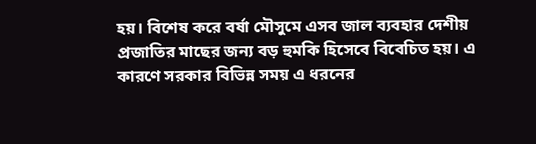হয়। বিশেষ করে বর্ষা মৌসুমে এসব জাল ব্যবহার দেশীয় প্রজাতির মাছের জন্য বড় হুমকি হিসেবে বিবেচিত হয়। এ কারণে সরকার বিভিন্ন সময় এ ধরনের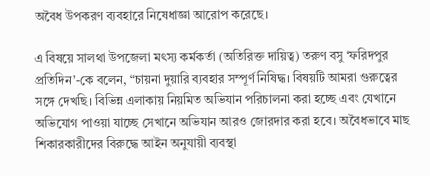অবৈধ উপকরণ ব্যবহারে নিষেধাজ্ঞা আরোপ করেছে।

এ বিষয়ে সালথা উপজেলা মৎস্য কর্মকর্তা (অতিরিক্ত দায়িত্ব) তরুণ বসু ‘ফরিদপুর প্রতিদিন’-কে বলেন, “চায়না দুয়ারি ব্যবহার সম্পূর্ণ নিষিদ্ধ। বিষয়টি আমরা গুরুত্বের সঙ্গে দেখছি। বিভিন্ন এলাকায় নিয়মিত অভিযান পরিচালনা করা হচ্ছে এবং যেখানে অভিযোগ পাওয়া যাচ্ছে সেখানে অভিযান আরও জোরদার করা হবে। অবৈধভাবে মাছ শিকারকারীদের বিরুদ্ধে আইন অনুযায়ী ব্যবস্থা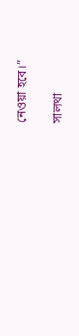নেওয়া হবে।”

সালথা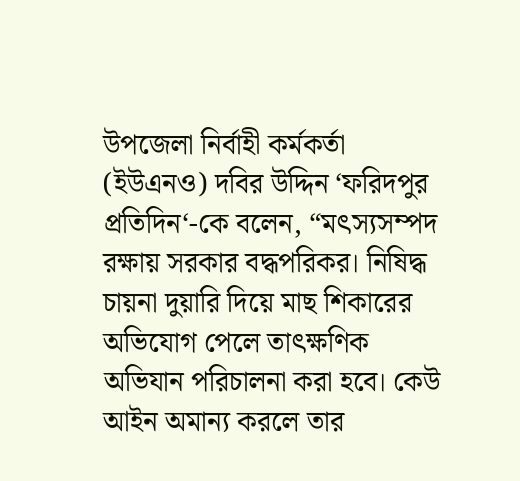উপজেলা নির্বাহী কর্মকর্তা (ইউএনও) দবির উদ্দিন ‘ফরিদপুর প্রতিদিন‘-কে বলেন, “মৎস্যসম্পদ রক্ষায় সরকার বদ্ধপরিকর। নিষিদ্ধ চায়না দুয়ারি দিয়ে মাছ শিকারের অভিযোগ পেলে তাৎক্ষণিক অভিযান পরিচালনা করা হবে। কেউ আইন অমান্য করলে তার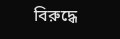বিরুদ্ধে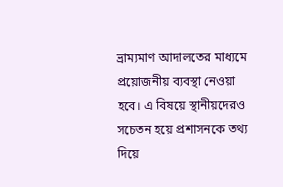ভ্রাম্যমাণ আদালতের মাধ্যমে প্রয়োজনীয় ব্যবস্থা নেওয়া হবে। এ বিষয়ে স্থানীয়দেরও সচেতন হয়ে প্রশাসনকে তথ্য দিয়ে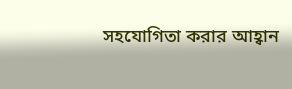সহযোগিতা করার আহ্বান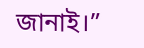জানাই।”